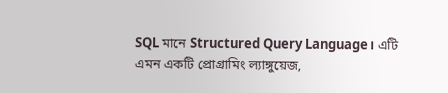SQL মানে Structured Query Language। এটি এমন একটি প্রোগ্রামিং ল্যাঙ্গুয়েজ,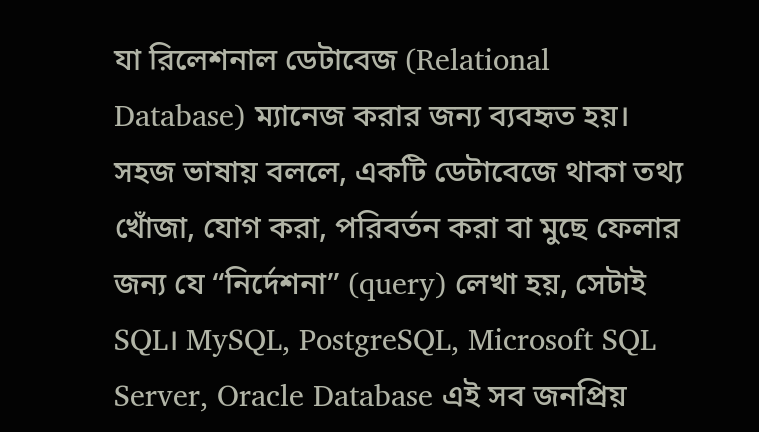যা রিলেশনাল ডেটাবেজ (Relational Database) ম্যানেজ করার জন্য ব্যবহৃত হয়। সহজ ভাষায় বললে, একটি ডেটাবেজে থাকা তথ্য খোঁজা, যোগ করা, পরিবর্তন করা বা মুছে ফেলার জন্য যে “নির্দেশনা” (query) লেখা হয়, সেটাই SQL। MySQL, PostgreSQL, Microsoft SQL Server, Oracle Database এই সব জনপ্রিয়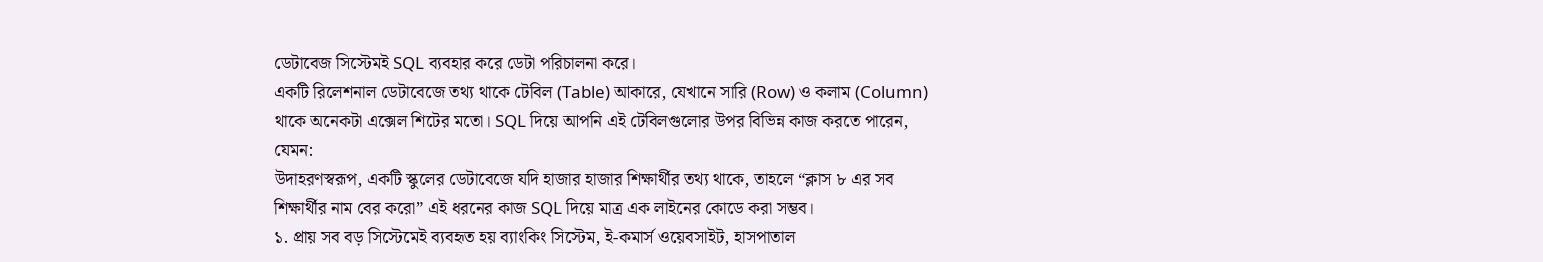ডেটাবেজ সিস্টেমই SQL ব্যবহার করে ডেটা পরিচালনা করে।
একটি রিলেশনাল ডেটাবেজে তথ্য থাকে টেবিল (Table) আকারে, যেখানে সারি (Row) ও কলাম (Column) থাকে অনেকটা এক্সেল শিটের মতো। SQL দিয়ে আপনি এই টেবিলগুলোর উপর বিভিন্ন কাজ করতে পারেন, যেমন:
উদাহরণস্বরূপ, একটি স্কুলের ডেটাবেজে যদি হাজার হাজার শিক্ষার্থীর তথ্য থাকে, তাহলে “ক্লাস ৮ এর সব শিক্ষার্থীর নাম বের করো” এই ধরনের কাজ SQL দিয়ে মাত্র এক লাইনের কোডে করা সম্ভব।
১. প্রায় সব বড় সিস্টেমেই ব্যবহৃত হয় ব্যাংকিং সিস্টেম, ই-কমার্স ওয়েবসাইট, হাসপাতাল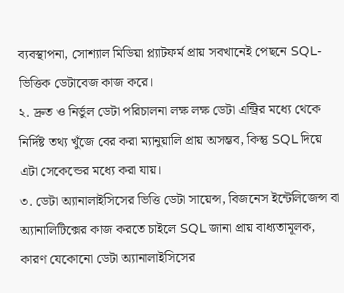ব্যবস্থাপনা, সোশ্যাল মিডিয়া প্ল্যাটফর্ম প্রায় সবখানেই পেছনে SQL-ভিত্তিক ডেটাবেজ কাজ করে।
২. দ্রুত ও নির্ভুল ডেটা পরিচালনা লক্ষ লক্ষ ডেটা এন্ট্রির মধ্যে থেকে নির্দিষ্ট তথ্য খুঁজে বের করা ম্যানুয়ালি প্রায় অসম্ভব, কিন্তু SQL দিয়ে এটা সেকেন্ডের মধ্যে করা যায়।
৩. ডেটা অ্যানালাইসিসের ভিত্তি ডেটা সায়েন্স, বিজনেস ইন্টেলিজেন্স বা অ্যানালিটিক্সের কাজ করতে চাইলে SQL জানা প্রায় বাধ্যতামূলক, কারণ যেকোনো ডেটা অ্যানালাইসিসের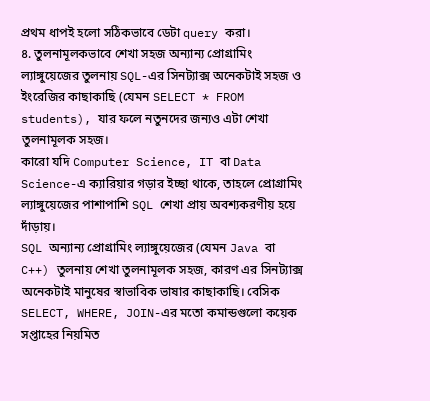প্রথম ধাপই হলো সঠিকভাবে ডেটা query করা।
৪. তুলনামূলকভাবে শেখা সহজ অন্যান্য প্রোগ্রামিং ল্যাঙ্গুয়েজের তুলনায় SQL-এর সিনট্যাক্স অনেকটাই সহজ ও ইংরেজির কাছাকাছি (যেমন SELECT * FROM students), যার ফলে নতুনদের জন্যও এটা শেখা তুলনামূলক সহজ।
কারো যদি Computer Science, IT বা Data Science-এ ক্যারিয়ার গড়ার ইচ্ছা থাকে, তাহলে প্রোগ্রামিং ল্যাঙ্গুয়েজের পাশাপাশি SQL শেখা প্রায় অবশ্যকরণীয় হয়ে দাঁড়ায়।
SQL অন্যান্য প্রোগ্রামিং ল্যাঙ্গুয়েজের (যেমন Java বা C++) তুলনায় শেখা তুলনামূলক সহজ, কারণ এর সিনট্যাক্স অনেকটাই মানুষের স্বাভাবিক ভাষার কাছাকাছি। বেসিক SELECT, WHERE, JOIN-এর মতো কমান্ডগুলো কয়েক সপ্তাহের নিয়মিত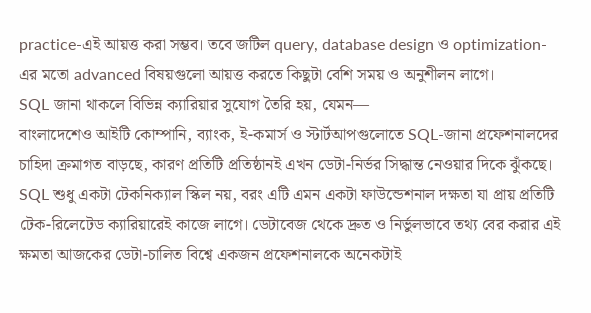practice-এই আয়ত্ত করা সম্ভব। তবে জটিল query, database design ও optimization-এর মতো advanced বিষয়গুলো আয়ত্ত করতে কিছুটা বেশি সময় ও অনুশীলন লাগে।
SQL জানা থাকলে বিভিন্ন ক্যারিয়ার সুযোগ তৈরি হয়, যেমন—
বাংলাদেশেও আইটি কোম্পানি, ব্যাংক, ই-কমার্স ও স্টার্টআপগুলোতে SQL-জানা প্রফেশনালদের চাহিদা ক্রমাগত বাড়ছে, কারণ প্রতিটি প্রতিষ্ঠানই এখন ডেটা-নির্ভর সিদ্ধান্ত নেওয়ার দিকে ঝুঁকছে।
SQL শুধু একটা টেকনিক্যাল স্কিল নয়, বরং এটি এমন একটা ফাউন্ডেশনাল দক্ষতা যা প্রায় প্রতিটি টেক-রিলেটেড ক্যারিয়ারেই কাজে লাগে। ডেটাবেজ থেকে দ্রুত ও নির্ভুলভাবে তথ্য বের করার এই ক্ষমতা আজকের ডেটা-চালিত বিশ্বে একজন প্রফেশনালকে অনেকটাই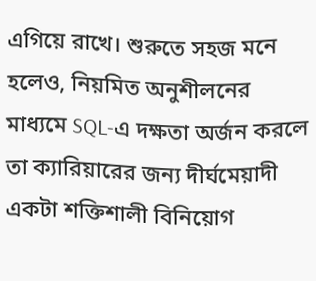এগিয়ে রাখে। শুরুতে সহজ মনে হলেও, নিয়মিত অনুশীলনের মাধ্যমে SQL-এ দক্ষতা অর্জন করলে তা ক্যারিয়ারের জন্য দীর্ঘমেয়াদী একটা শক্তিশালী বিনিয়োগ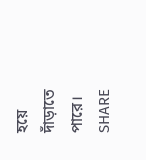হয়ে দাঁড়াতে পারে।
SHARE